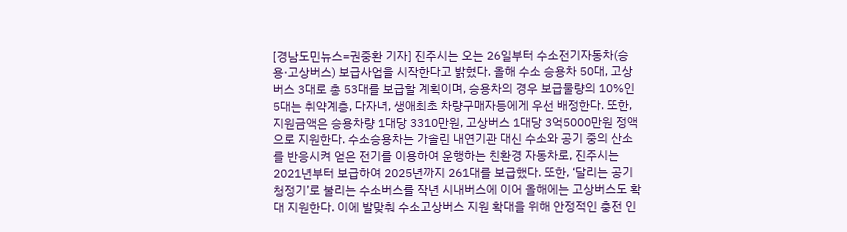[경남도민뉴스=권중환 기자] 진주시는 오는 26일부터 수소전기자동차(승용·고상버스) 보급사업을 시작한다고 밝혔다. 올해 수소 승용차 50대, 고상버스 3대로 총 53대를 보급할 계획이며, 승용차의 경우 보급물량의 10%인 5대는 취약계층, 다자녀, 생애최초 차량구매자등에게 우선 배정한다. 또한, 지원금액은 승용차량 1대당 3310만원, 고상버스 1대당 3억5000만원 정액으로 지원한다. 수소승용차는 가솔린 내연기관 대신 수소와 공기 중의 산소를 반응시켜 얻은 전기를 이용하여 운행하는 친환경 자동차로, 진주시는 2021년부터 보급하여 2025년까지 261대를 보급했다. 또한, ‘달리는 공기청정기’로 불리는 수소버스를 작년 시내버스에 이어 올해에는 고상버스도 확대 지원한다. 이에 발맞춰 수소고상버스 지원 확대을 위해 안정적인 충전 인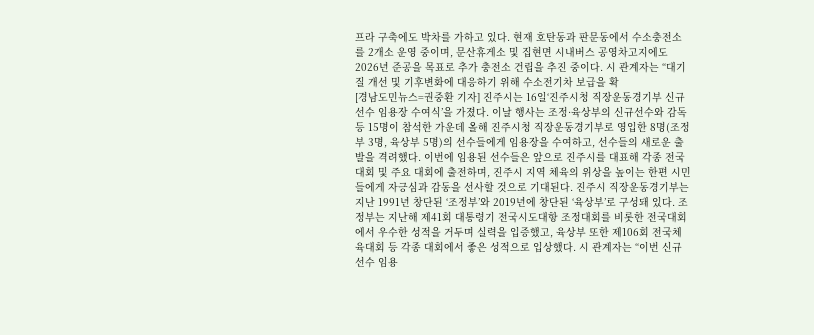프라 구축에도 박차를 가하고 있다. 현재 호탄동과 판문동에서 수소충전소를 2개소 운영 중이며, 문산휴게소 및 집현면 시내버스 공영차고지에도 2026년 준공을 목표로 추가 충전소 건립을 추진 중이다. 시 관계자는 “대기질 개선 및 기후변화에 대응하기 위해 수소전기차 보급을 확
[경남도민뉴스=권중환 기자] 진주시는 16일‘진주시청 직장운동경기부 신규선수 임용장 수여식’을 가졌다. 이날 행사는 조정·육상부의 신규선수와 감독 등 15명이 참석한 가운데 올해 진주시청 직장운동경기부로 영입한 8명(조정부 3명, 육상부 5명)의 선수들에게 임용장을 수여하고, 선수들의 새로운 출발을 격려했다. 이번에 임용된 선수들은 앞으로 진주시를 대표해 각종 전국대회 및 주요 대회에 출전하며, 진주시 지역 체육의 위상을 높이는 한편 시민들에게 자긍심과 감동을 선사할 것으로 기대된다. 진주시 직장운동경기부는 지난 1991년 창단된 ‘조정부’와 2019년에 창단된 ‘육상부’로 구성돼 있다. 조정부는 지난해 제41회 대통령기 전국시도대항 조정대회를 비롯한 전국대회에서 우수한 성적을 거두며 실력을 입증했고, 육상부 또한 제106회 전국체육대회 등 각종 대회에서 좋은 성적으로 입상했다. 시 관계자는 “이번 신규선수 임용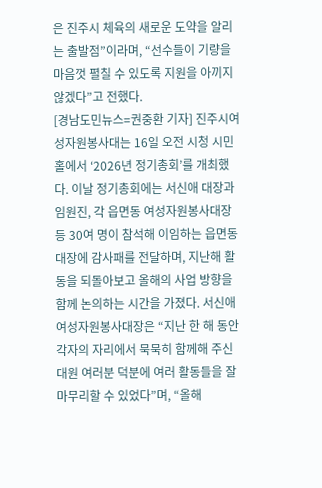은 진주시 체육의 새로운 도약을 알리는 출발점”이라며, “선수들이 기량을 마음껏 펼칠 수 있도록 지원을 아끼지 않겠다”고 전했다.
[경남도민뉴스=권중환 기자] 진주시여성자원봉사대는 16일 오전 시청 시민홀에서 ‘2026년 정기총회’를 개최했다. 이날 정기총회에는 서신애 대장과 임원진, 각 읍면동 여성자원봉사대장 등 30여 명이 참석해 이임하는 읍면동 대장에 감사패를 전달하며, 지난해 활동을 되돌아보고 올해의 사업 방향을 함께 논의하는 시간을 가졌다. 서신애 여성자원봉사대장은 “지난 한 해 동안 각자의 자리에서 묵묵히 함께해 주신 대원 여러분 덕분에 여러 활동들을 잘 마무리할 수 있었다”며, “올해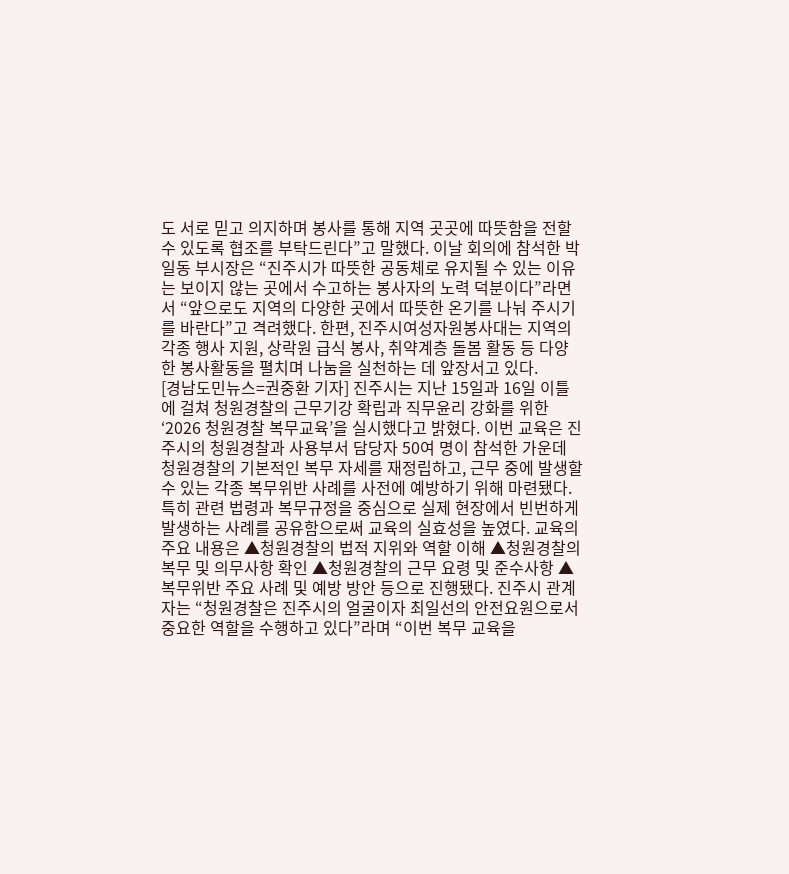도 서로 믿고 의지하며 봉사를 통해 지역 곳곳에 따뜻함을 전할 수 있도록 협조를 부탁드린다”고 말했다. 이날 회의에 참석한 박일동 부시장은 “진주시가 따뜻한 공동체로 유지될 수 있는 이유는 보이지 않는 곳에서 수고하는 봉사자의 노력 덕분이다”라면서 “앞으로도 지역의 다양한 곳에서 따뜻한 온기를 나눠 주시기를 바란다”고 격려했다. 한편, 진주시여성자원봉사대는 지역의 각종 행사 지원, 상락원 급식 봉사, 취약계층 돌봄 활동 등 다양한 봉사활동을 펼치며 나눔을 실천하는 데 앞장서고 있다.
[경남도민뉴스=권중환 기자] 진주시는 지난 15일과 16일 이틀에 걸쳐 청원경찰의 근무기강 확립과 직무윤리 강화를 위한 ‘2026 청원경찰 복무교육’을 실시했다고 밝혔다. 이번 교육은 진주시의 청원경찰과 사용부서 담당자 50여 명이 참석한 가운데 청원경찰의 기본적인 복무 자세를 재정립하고, 근무 중에 발생할 수 있는 각종 복무위반 사례를 사전에 예방하기 위해 마련됐다. 특히 관련 법령과 복무규정을 중심으로 실제 현장에서 빈번하게 발생하는 사례를 공유함으로써 교육의 실효성을 높였다. 교육의 주요 내용은 ▲청원경찰의 법적 지위와 역할 이해 ▲청원경찰의 복무 및 의무사항 확인 ▲청원경찰의 근무 요령 및 준수사항 ▲복무위반 주요 사례 및 예방 방안 등으로 진행됐다. 진주시 관계자는 “청원경찰은 진주시의 얼굴이자 최일선의 안전요원으로서 중요한 역할을 수행하고 있다”라며 “이번 복무 교육을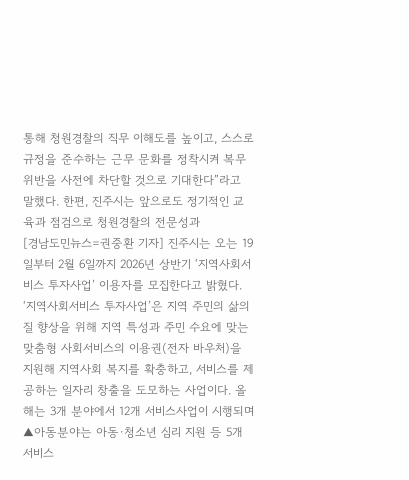통해 청원경찰의 직무 이해도를 높이고, 스스로 규정을 준수하는 근무 문화를 정착시켜 복무 위반을 사전에 차단할 것으로 기대한다”라고 말했다. 한편, 진주시는 앞으로도 정기적인 교육과 점검으로 청원경찰의 전문성과
[경남도민뉴스=권중환 기자] 진주시는 오는 19일부터 2월 6일까지 2026년 상반기 ‘지역사회서비스 투자사업’ 이용자를 모집한다고 밝혔다. ‘지역사회서비스 투자사업’은 지역 주민의 삶의 질 향상을 위해 지역 특성과 주민 수요에 맞는 맞춤형 사회서비스의 이용권(전자 바우처)을 지원해 지역사회 복지를 확충하고, 서비스를 제공하는 일자리 창출을 도모하는 사업이다. 올해는 3개 분야에서 12개 서비스사업이 시행되며 ▲아동분야는 아동·청소년 심리 지원 등 5개 서비스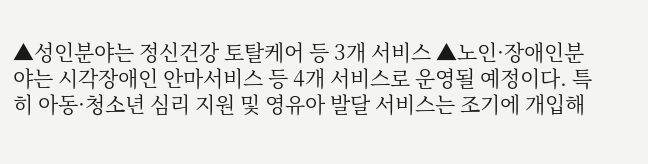▲성인분야는 정신건강 토탈케어 등 3개 서비스 ▲노인·장애인분야는 시각장애인 안마서비스 등 4개 서비스로 운영될 예정이다. 특히 아동·청소년 심리 지원 및 영유아 발달 서비스는 조기에 개입해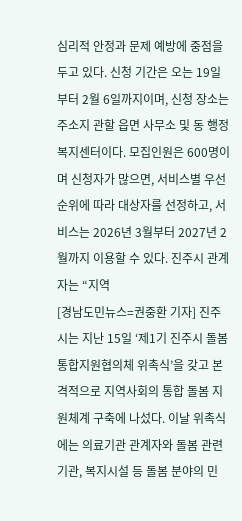심리적 안정과 문제 예방에 중점을 두고 있다. 신청 기간은 오는 19일부터 2월 6일까지이며, 신청 장소는 주소지 관할 읍면 사무소 및 동 행정복지센터이다. 모집인원은 600명이며 신청자가 많으면, 서비스별 우선순위에 따라 대상자를 선정하고, 서비스는 2026년 3월부터 2027년 2월까지 이용할 수 있다. 진주시 관계자는 “지역
[경남도민뉴스=권중환 기자] 진주시는 지난 15일 ‘제1기 진주시 돌봄통합지원협의체 위촉식’을 갖고 본격적으로 지역사회의 통합 돌봄 지원체계 구축에 나섰다. 이날 위촉식에는 의료기관 관계자와 돌봄 관련기관, 복지시설 등 돌봄 분야의 민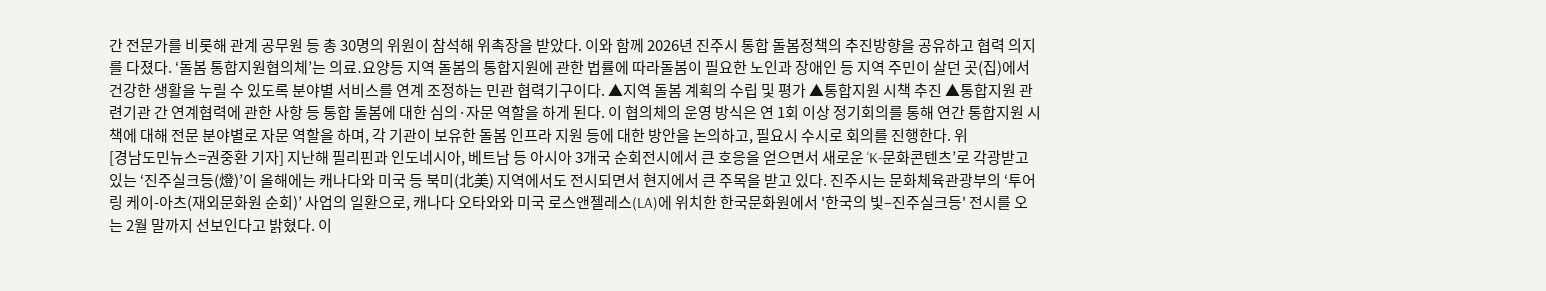간 전문가를 비롯해 관계 공무원 등 총 30명의 위원이 참석해 위촉장을 받았다. 이와 함께 2026년 진주시 통합 돌봄정책의 추진방향을 공유하고 협력 의지를 다졌다. ‘돌봄 통합지원협의체’는 의료․요양등 지역 돌봄의 통합지원에 관한 법률에 따라돌봄이 필요한 노인과 장애인 등 지역 주민이 살던 곳(집)에서 건강한 생활을 누릴 수 있도록 분야별 서비스를 연계 조정하는 민관 협력기구이다. ▲지역 돌봄 계획의 수립 및 평가 ▲통합지원 시책 추진 ▲통합지원 관련기관 간 연계협력에 관한 사항 등 통합 돌봄에 대한 심의·자문 역할을 하게 된다. 이 협의체의 운영 방식은 연 1회 이상 정기회의를 통해 연간 통합지원 시책에 대해 전문 분야별로 자문 역할을 하며, 각 기관이 보유한 돌봄 인프라 지원 등에 대한 방안을 논의하고, 필요시 수시로 회의를 진행한다. 위
[경남도민뉴스=권중환 기자] 지난해 필리핀과 인도네시아, 베트남 등 아시아 3개국 순회전시에서 큰 호응을 얻으면서 새로운 ‘K-문화콘텐츠’로 각광받고 있는 ‘진주실크등(燈)’이 올해에는 캐나다와 미국 등 북미(北美) 지역에서도 전시되면서 현지에서 큰 주목을 받고 있다. 진주시는 문화체육관광부의 ‘투어링 케이-아츠(재외문화원 순회)’ 사업의 일환으로, 캐나다 오타와와 미국 로스앤젤레스(LA)에 위치한 한국문화원에서 '한국의 빛–진주실크등' 전시를 오는 2월 말까지 선보인다고 밝혔다. 이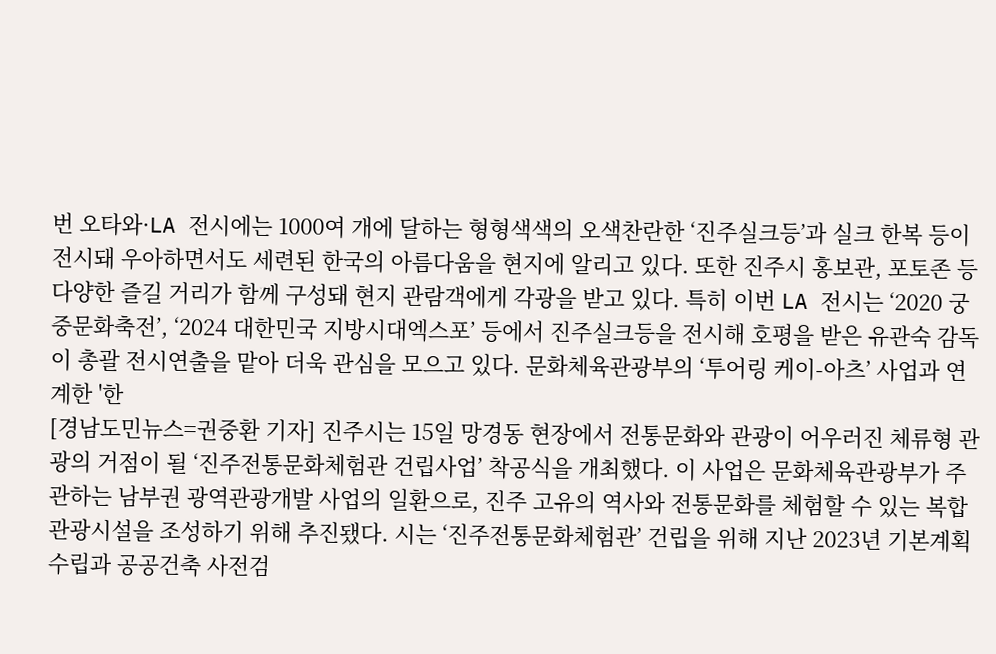번 오타와·LA 전시에는 1000여 개에 달하는 형형색색의 오색찬란한 ‘진주실크등’과 실크 한복 등이 전시돼 우아하면서도 세련된 한국의 아름다움을 현지에 알리고 있다. 또한 진주시 홍보관, 포토존 등 다양한 즐길 거리가 함께 구성돼 현지 관람객에게 각광을 받고 있다. 특히 이번 LA 전시는 ‘2020 궁중문화축전’, ‘2024 대한민국 지방시대엑스포’ 등에서 진주실크등을 전시해 호평을 받은 유관숙 감독이 총괄 전시연출을 맡아 더욱 관심을 모으고 있다. 문화체육관광부의 ‘투어링 케이-아츠’ 사업과 연계한 '한
[경남도민뉴스=권중환 기자] 진주시는 15일 망경동 현장에서 전통문화와 관광이 어우러진 체류형 관광의 거점이 될 ‘진주전통문화체험관 건립사업’ 착공식을 개최했다. 이 사업은 문화체육관광부가 주관하는 남부권 광역관광개발 사업의 일환으로, 진주 고유의 역사와 전통문화를 체험할 수 있는 복합 관광시설을 조성하기 위해 추진됐다. 시는 ‘진주전통문화체험관’ 건립을 위해 지난 2023년 기본계획 수립과 공공건축 사전검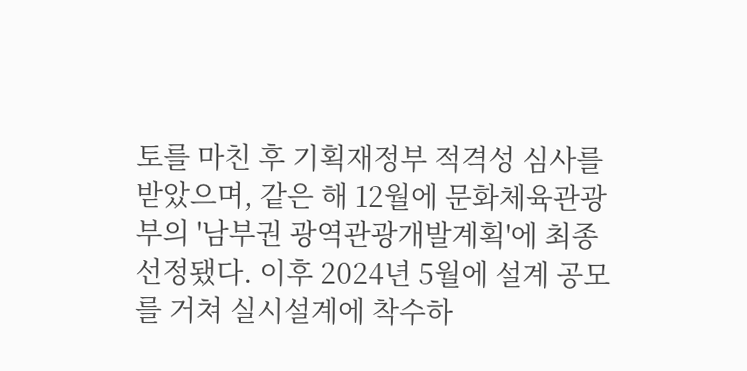토를 마친 후 기획재정부 적격성 심사를 받았으며, 같은 해 12월에 문화체육관광부의 '남부권 광역관광개발계획'에 최종 선정됐다. 이후 2024년 5월에 설계 공모를 거쳐 실시설계에 착수하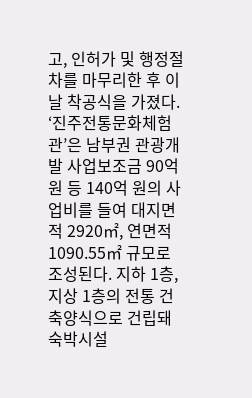고, 인허가 및 행정절차를 마무리한 후 이날 착공식을 가졌다. ‘진주전통문화체험관’은 남부권 관광개발 사업보조금 90억 원 등 140억 원의 사업비를 들여 대지면적 2920㎡, 연면적 1090.55㎡ 규모로 조성된다. 지하 1층, 지상 1층의 전통 건축양식으로 건립돼 숙박시설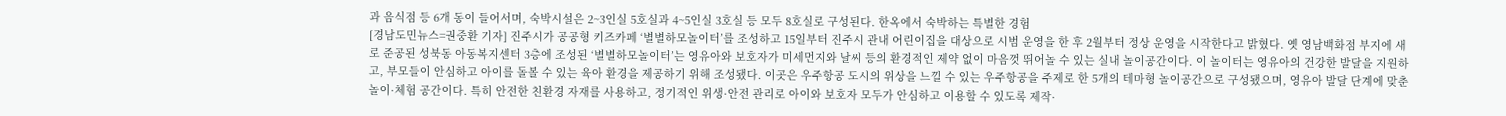과 음식점 등 6개 동이 들어서며, 숙박시설은 2~3인실 5호실과 4~5인실 3호실 등 모두 8호실로 구성된다. 한옥에서 숙박하는 특별한 경험
[경남도민뉴스=권중환 기자] 진주시가 공공형 키즈카페 ‘별별하모놀이터’를 조성하고 15일부터 진주시 관내 어린이집을 대상으로 시범 운영을 한 후 2월부터 정상 운영을 시작한다고 밝혔다. 옛 영남백화점 부지에 새로 준공된 성북동 아동복지센터 3층에 조성된 ‘별별하모놀이터’는 영유아와 보호자가 미세먼지와 날씨 등의 환경적인 제약 없이 마음껏 뛰어놀 수 있는 실내 놀이공간이다. 이 놀이터는 영유아의 건강한 발달을 지원하고, 부모들이 안심하고 아이를 돌볼 수 있는 육아 환경을 제공하기 위해 조성됐다. 이곳은 우주항공 도시의 위상을 느낄 수 있는 우주항공을 주제로 한 5개의 테마형 놀이공간으로 구성됐으며, 영유아 발달 단계에 맞춘 놀이·체험 공간이다. 특히 안전한 친환경 자재를 사용하고, 정기적인 위생·안전 관리로 아이와 보호자 모두가 안심하고 이용할 수 있도록 제작·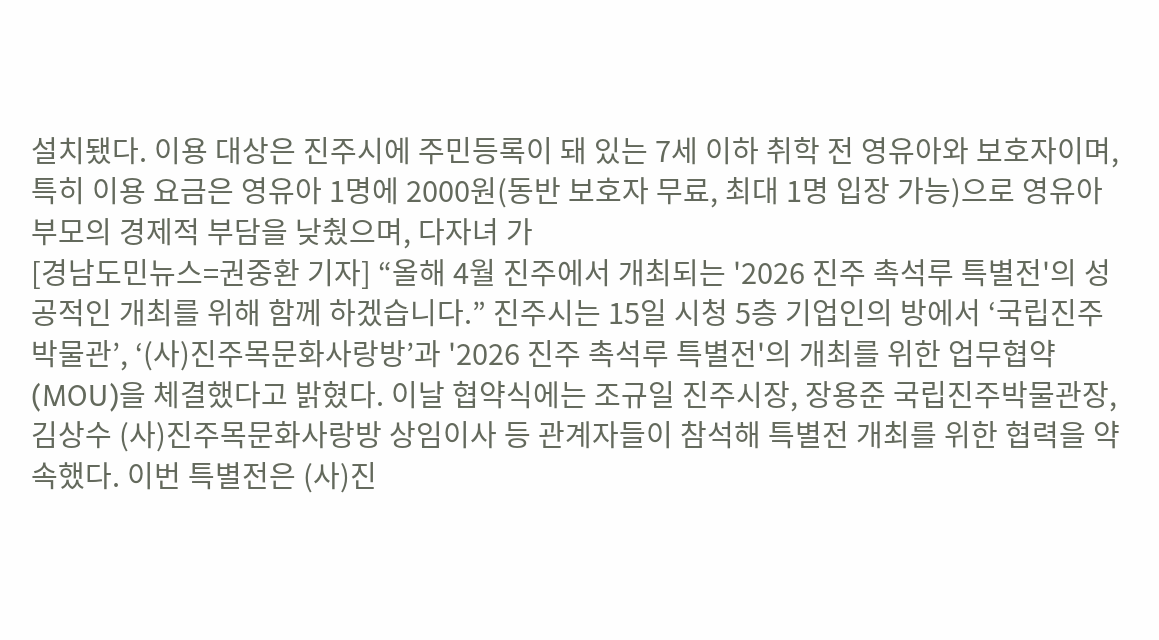설치됐다. 이용 대상은 진주시에 주민등록이 돼 있는 7세 이하 취학 전 영유아와 보호자이며, 특히 이용 요금은 영유아 1명에 2000원(동반 보호자 무료, 최대 1명 입장 가능)으로 영유아 부모의 경제적 부담을 낮췄으며, 다자녀 가
[경남도민뉴스=권중환 기자] “올해 4월 진주에서 개최되는 '2026 진주 촉석루 특별전'의 성공적인 개최를 위해 함께 하겠습니다.” 진주시는 15일 시청 5층 기업인의 방에서 ‘국립진주박물관’, ‘(사)진주목문화사랑방’과 '2026 진주 촉석루 특별전'의 개최를 위한 업무협약(MOU)을 체결했다고 밝혔다. 이날 협약식에는 조규일 진주시장, 장용준 국립진주박물관장, 김상수 (사)진주목문화사랑방 상임이사 등 관계자들이 참석해 특별전 개최를 위한 협력을 약속했다. 이번 특별전은 (사)진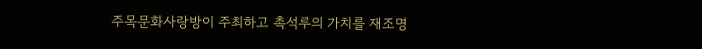주목문화사랑방이 주최하고 촉석루의 가치를 재조명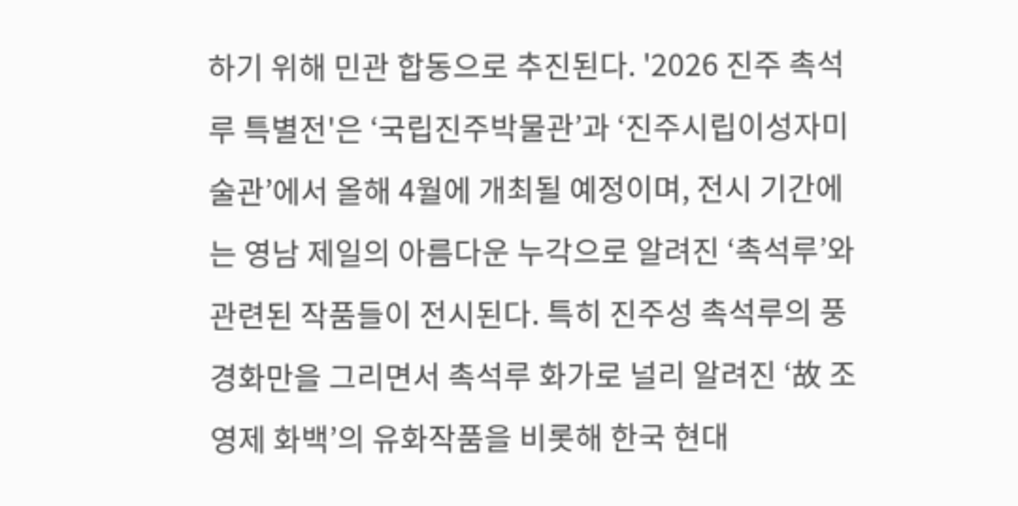하기 위해 민관 합동으로 추진된다. '2026 진주 촉석루 특별전'은 ‘국립진주박물관’과 ‘진주시립이성자미술관’에서 올해 4월에 개최될 예정이며, 전시 기간에는 영남 제일의 아름다운 누각으로 알려진 ‘촉석루’와 관련된 작품들이 전시된다. 특히 진주성 촉석루의 풍경화만을 그리면서 촉석루 화가로 널리 알려진 ‘故 조영제 화백’의 유화작품을 비롯해 한국 현대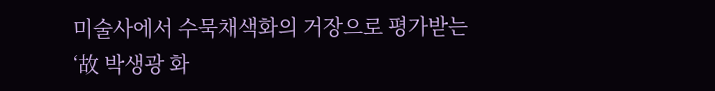미술사에서 수묵채색화의 거장으로 평가받는 ‘故 박생광 화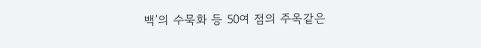백’의 수묵화 등 50여 점의 주옥같은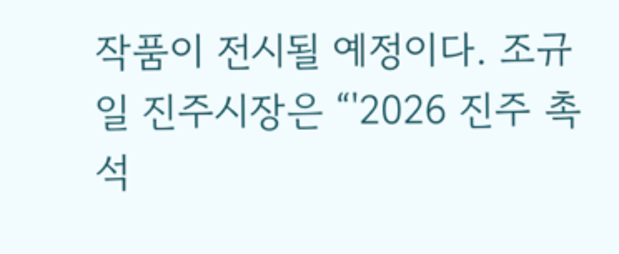작품이 전시될 예정이다. 조규일 진주시장은 “'2026 진주 촉석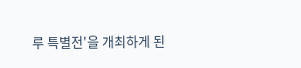루 특별전'을 개최하게 된